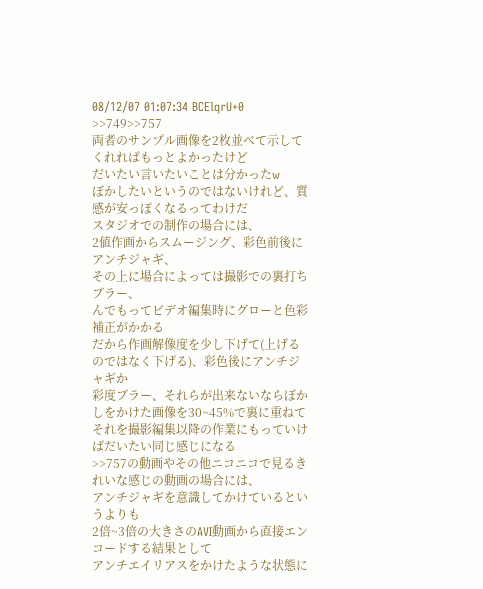08/12/07 01:07:34 BCElqrU+0
>>749>>757
両者のサンプル画像を2枚並べて示してくれればもっとよかったけど
だいたい言いたいことは分かったw
ぼかしたいというのではないけれど、質感が安っぽくなるってわけだ
スタジオでの制作の場合には、
2値作画からスムージング、彩色前後にアンチジャギ、
その上に場合によっては撮影での裏打ちブラー、
んでもってビデオ編集時にグローと色彩補正がかかる
だから作画解像度を少し下げて(上げるのではなく下げる)、彩色後にアンチジャギか
彩度ブラー、それらが出来ないならぼかしをかけた画像を30~45%で裏に重ねて
それを撮影編集以降の作業にもっていけばだいたい同じ感じになる
>>757の動画やその他ニコニコで見るきれいな感じの動画の場合には、
アンチジャギを意識してかけているというよりも
2倍~3倍の大きさのAVI動画から直接エンコードする結果として
アンチエイリアスをかけたような状態に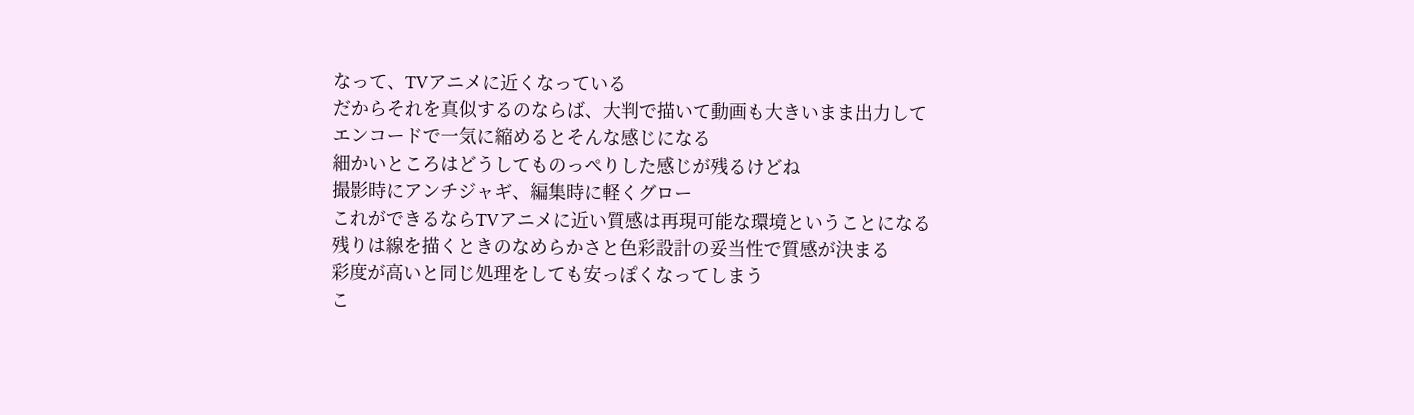なって、TVアニメに近くなっている
だからそれを真似するのならば、大判で描いて動画も大きいまま出力して
エンコードで一気に縮めるとそんな感じになる
細かいところはどうしてものっぺりした感じが残るけどね
撮影時にアンチジャギ、編集時に軽くグロー
これができるならTVアニメに近い質感は再現可能な環境ということになる
残りは線を描くときのなめらかさと色彩設計の妥当性で質感が決まる
彩度が高いと同じ処理をしても安っぽくなってしまう
こ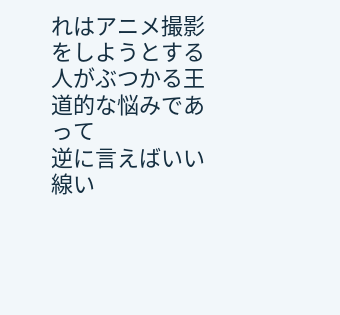れはアニメ撮影をしようとする人がぶつかる王道的な悩みであって
逆に言えばいい線い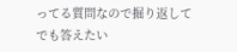ってる質問なので掘り返してでも答えたい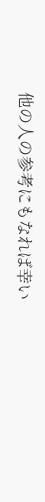他の人の参考にもなれば幸い